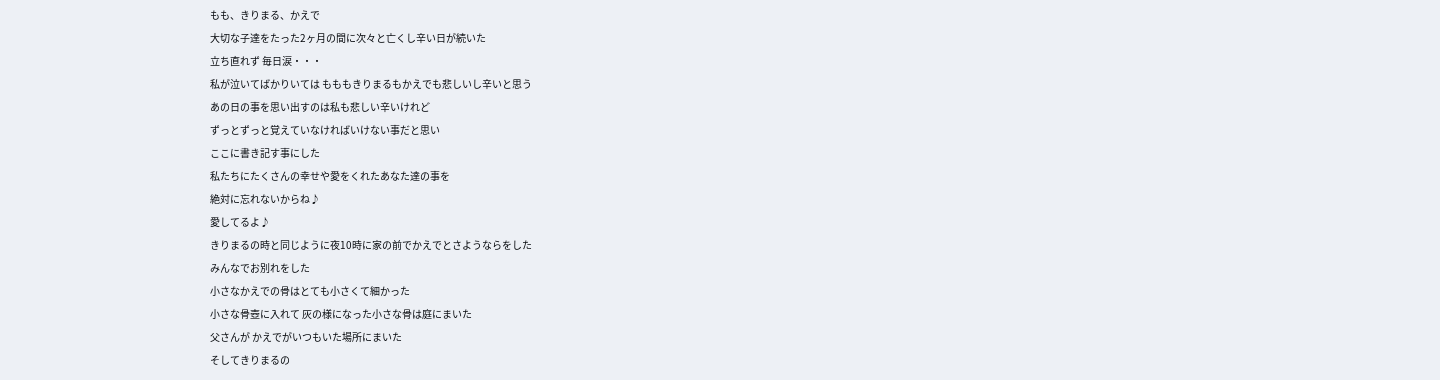もも、きりまる、かえで
大切な子達をたった2ヶ月の間に次々と亡くし辛い日が続いた
立ち直れず 毎日涙・・・
私が泣いてばかりいては もももきりまるもかえでも悲しいし辛いと思う
あの日の事を思い出すのは私も悲しい辛いけれど
ずっとずっと覚えていなければいけない事だと思い
ここに書き記す事にした
私たちにたくさんの幸せや愛をくれたあなた達の事を
絶対に忘れないからね♪
愛してるよ♪
きりまるの時と同じように夜10時に家の前でかえでとさようならをした
みんなでお別れをした
小さなかえでの骨はとても小さくて細かった
小さな骨壺に入れて 灰の様になった小さな骨は庭にまいた
父さんが かえでがいつもいた場所にまいた
そしてきりまるの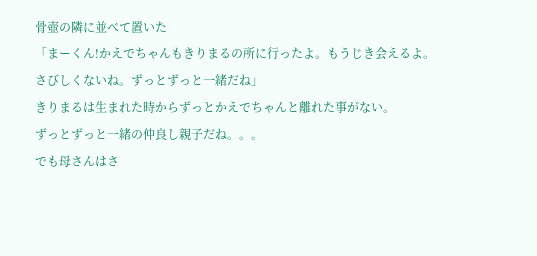骨壺の隣に並べて置いた
「まーくん!かえでちゃんもきりまるの所に行ったよ。もうじき会えるよ。
さびしくないね。ずっとずっと一緒だね」
きりまるは生まれた時からずっとかえでちゃんと離れた事がない。
ずっとずっと一緒の仲良し親子だね。。。
でも母さんはさ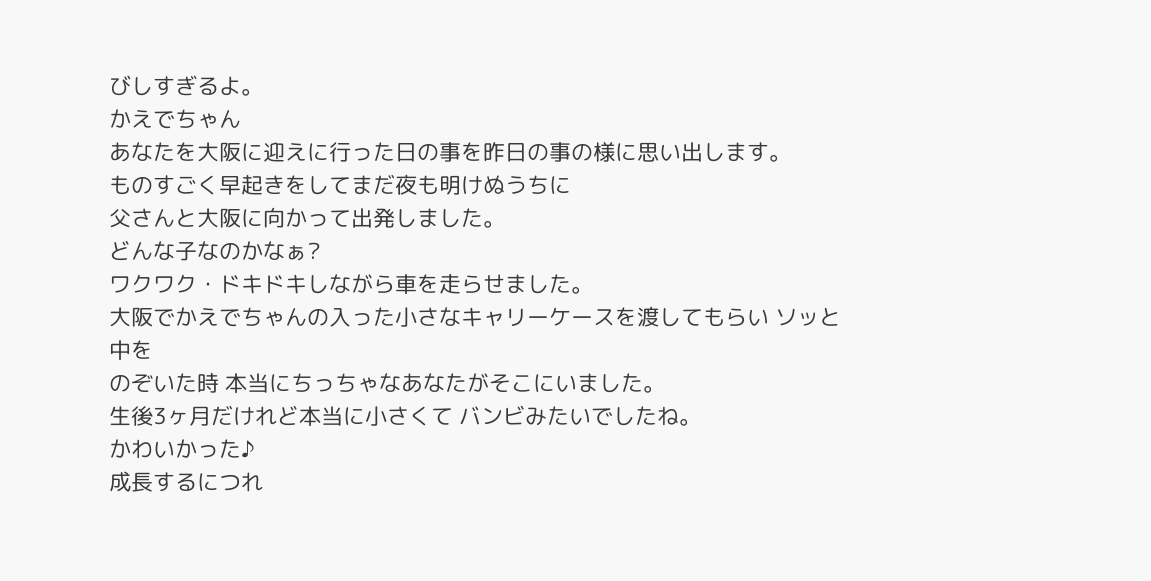びしすぎるよ。
かえでちゃん
あなたを大阪に迎えに行った日の事を昨日の事の様に思い出します。
ものすごく早起きをしてまだ夜も明けぬうちに
父さんと大阪に向かって出発しました。
どんな子なのかなぁ?
ワクワク・ドキドキしながら車を走らせました。
大阪でかえでちゃんの入った小さなキャリーケースを渡してもらい ソッと中を
のぞいた時 本当にちっちゃなあなたがそこにいました。
生後3ヶ月だけれど本当に小さくて バンビみたいでしたね。
かわいかった♪
成長するにつれ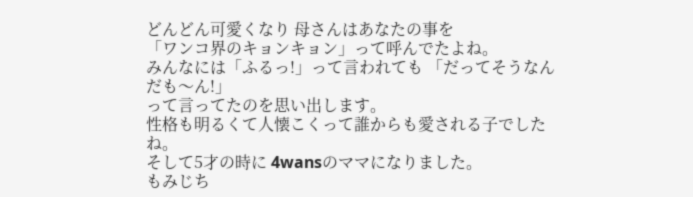どんどん可愛くなり 母さんはあなたの事を
「ワンコ界のキョンキョン」って呼んでたよね。
みんなには「ふるっ!」って言われても 「だってそうなんだも〜ん!」
って言ってたのを思い出します。
性格も明るくて人懐こくって誰からも愛される子でしたね。
そして5才の時に 4wansのママになりました。
もみじち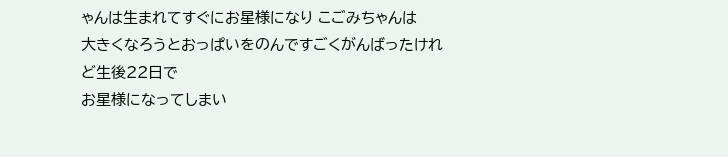ゃんは生まれてすぐにお星様になり こごみちゃんは
大きくなろうとおっぱいをのんですごくがんばったけれど生後22日で
お星様になってしまい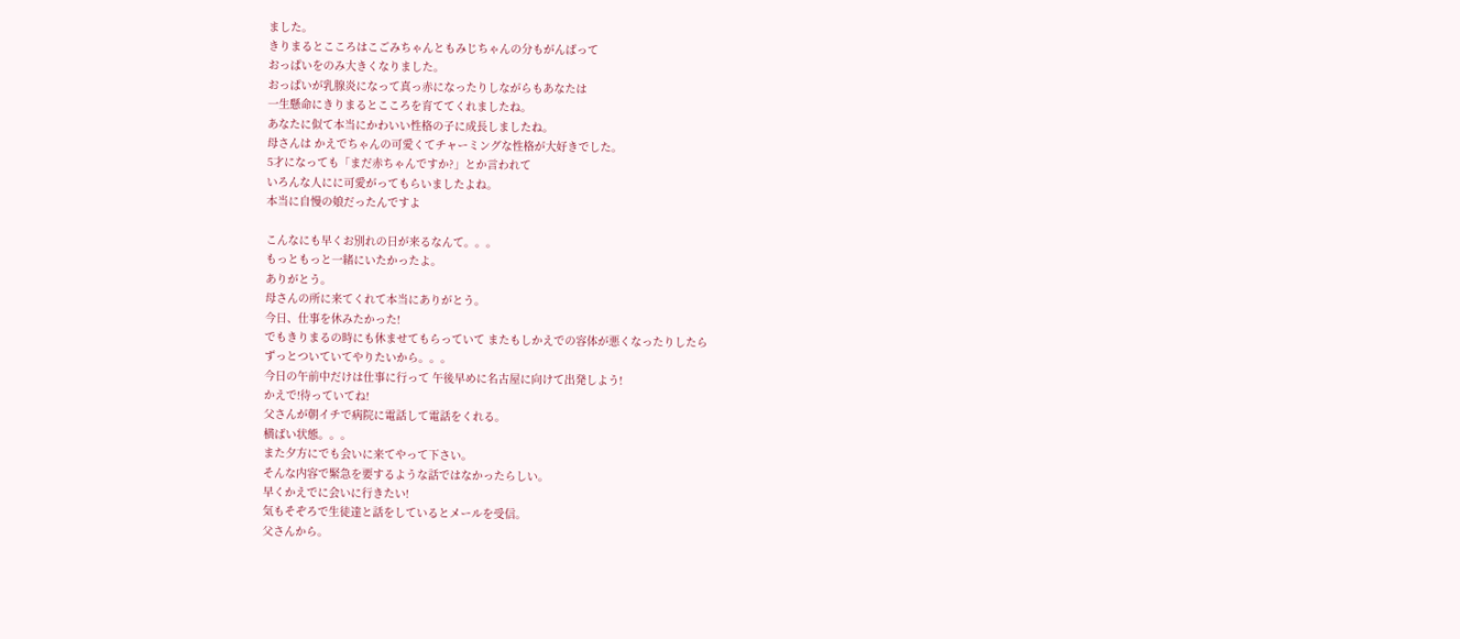ました。
きりまるとこころはこごみちゃんともみじちゃんの分もがんばって
おっぱいをのみ大きくなりました。
おっぱいが乳腺炎になって真っ赤になったりしながらもあなたは
一生懸命にきりまるとこころを育ててくれましたね。
あなたに似て本当にかわいい性格の子に成長しましたね。
母さんは かえでちゃんの可愛くてチャーミングな性格が大好きでした。
5才になっても「まだ赤ちゃんですか?」とか言われて
いろんな人にに可愛がってもらいましたよね。
本当に自慢の娘だったんですよ

こんなにも早くお別れの日が来るなんて。。。
もっともっと一緒にいたかったよ。
ありがとう。
母さんの所に来てくれて本当にありがとう。
今日、仕事を休みたかった!
でもきりまるの時にも休ませてもらっていて またもしかえでの容体が悪くなったりしたら
ずっとついていてやりたいから。。。
今日の午前中だけは仕事に行って 午後早めに名古屋に向けて出発しよう!
かえで!待っていてね!
父さんが朝イチで病院に電話して電話をくれる。
横ばい状態。。。
また夕方にでも会いに来てやって下さい。
そんな内容で緊急を要するような話ではなかったらしい。
早くかえでに会いに行きたい!
気もそぞろで生徒達と話をしているとメールを受信。
父さんから。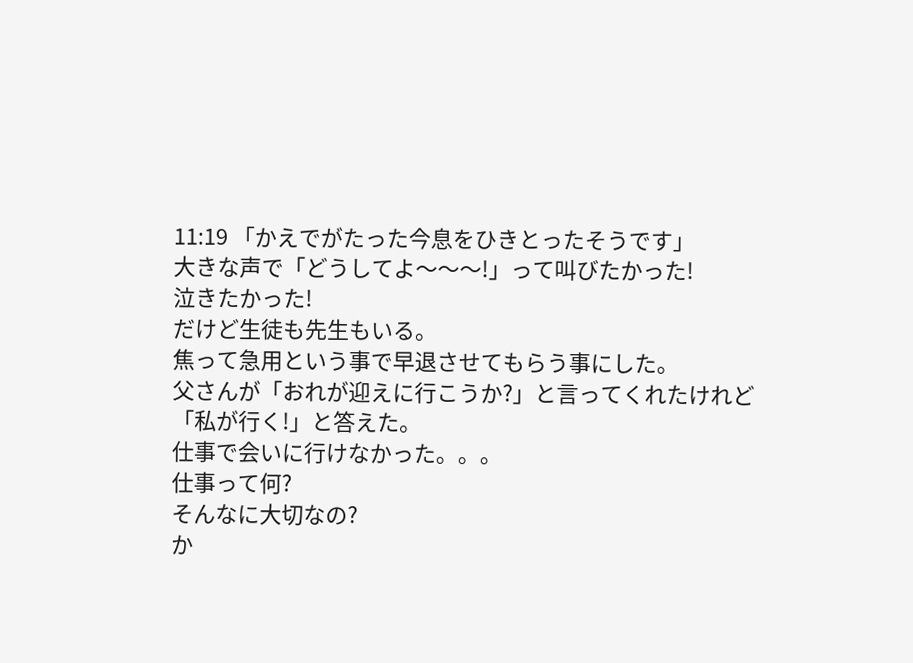11:19 「かえでがたった今息をひきとったそうです」
大きな声で「どうしてよ〜〜〜!」って叫びたかった!
泣きたかった!
だけど生徒も先生もいる。
焦って急用という事で早退させてもらう事にした。
父さんが「おれが迎えに行こうか?」と言ってくれたけれど
「私が行く!」と答えた。
仕事で会いに行けなかった。。。
仕事って何?
そんなに大切なの?
か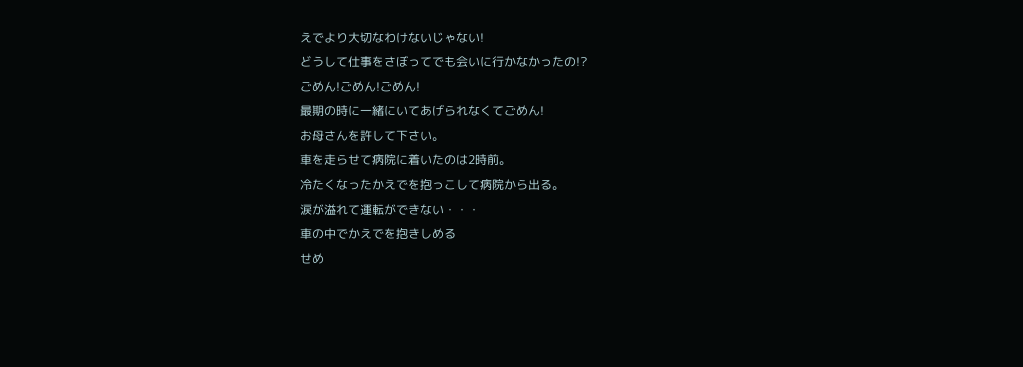えでより大切なわけないじゃない!
どうして仕事をさぼってでも会いに行かなかったの!?
ごめん!ごめん!ごめん!
最期の時に一緒にいてあげられなくてごめん!
お母さんを許して下さい。
車を走らせて病院に着いたのは2時前。
冷たくなったかえでを抱っこして病院から出る。
涙が溢れて運転ができない・・・
車の中でかえでを抱きしめる
せめ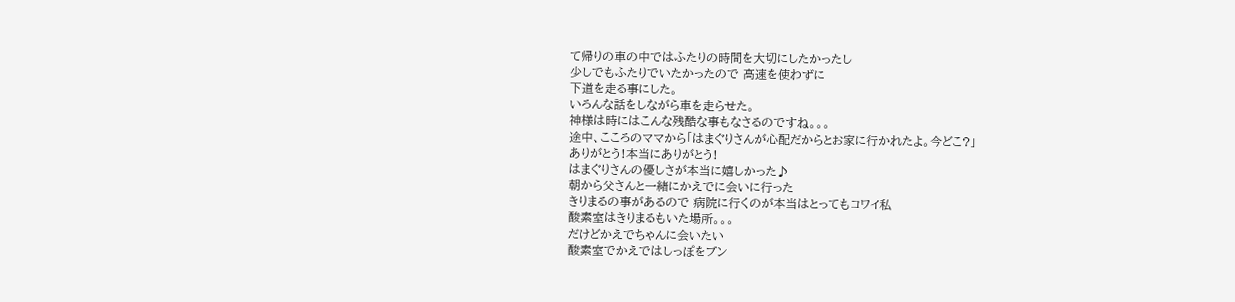て帰りの車の中ではふたりの時間を大切にしたかったし
少しでもふたりでいたかったので 高速を使わずに
下道を走る事にした。
いろんな話をしながら車を走らせた。
神様は時にはこんな残酷な事もなさるのですね。。。
途中、こころのママから「はまぐりさんが心配だからとお家に行かれたよ。今どこ?」
ありがとう!本当にありがとう!
はまぐりさんの優しさが本当に嬉しかった♪
朝から父さんと一緒にかえでに会いに行った
きりまるの事があるので 病院に行くのが本当はとってもコワイ私
酸素室はきりまるもいた場所。。。
だけどかえでちゃんに会いたい
酸素室でかえではしっぽをブン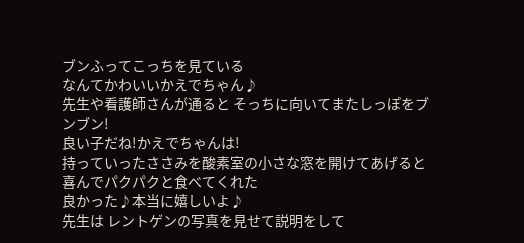ブンふってこっちを見ている
なんてかわいいかえでちゃん♪
先生や看護師さんが通ると そっちに向いてまたしっぽをブンブン!
良い子だね!かえでちゃんは!
持っていったささみを酸素室の小さな窓を開けてあげると
喜んでパクパクと食べてくれた
良かった♪本当に嬉しいよ♪
先生は レントゲンの写真を見せて説明をして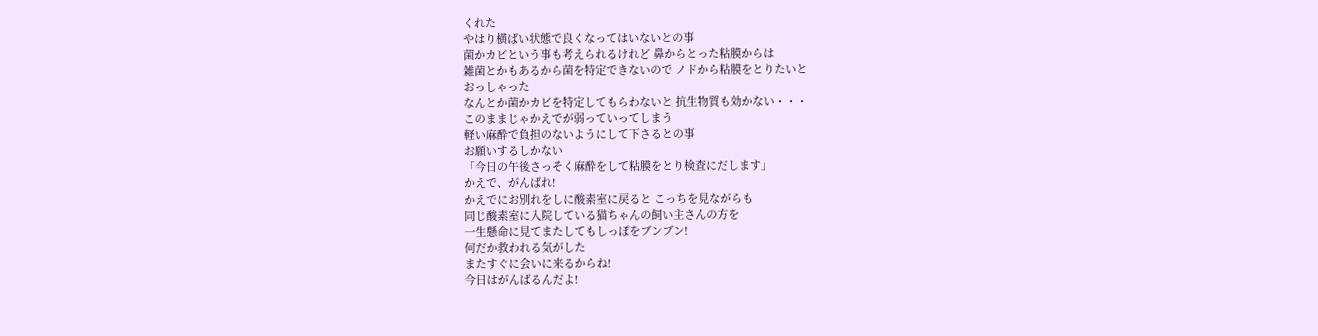くれた
やはり横ばい状態で良くなってはいないとの事
菌かカビという事も考えられるけれど 鼻からとった粘膜からは
雑菌とかもあるから菌を特定できないので ノドから粘膜をとりたいと
おっしゃった
なんとか菌かカビを特定してもらわないと 抗生物質も効かない・・・
このままじゃかえでが弱っていってしまう
軽い麻酔で負担のないようにして下さるとの事
お願いするしかない
「今日の午後さっそく麻酔をして粘膜をとり検査にだします」
かえで、がんばれ!
かえでにお別れをしに酸素室に戻ると こっちを見ながらも
同じ酸素室に入院している猫ちゃんの飼い主さんの方を
一生懸命に見てまたしてもしっぽをブンブン!
何だか救われる気がした
またすぐに会いに来るからね!
今日はがんばるんだよ!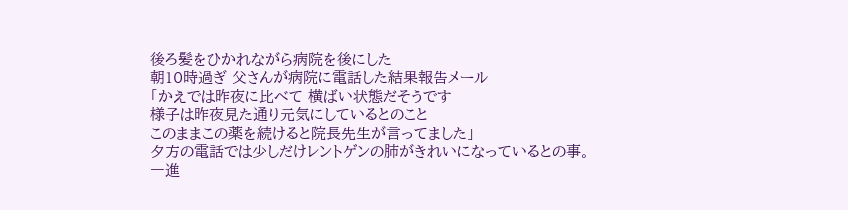後ろ髪をひかれながら病院を後にした
朝10時過ぎ 父さんが病院に電話した結果報告メール
「かえでは昨夜に比べて 横ばい状態だそうです
様子は昨夜見た通り元気にしているとのこと
このままこの薬を続けると院長先生が言ってました」
夕方の電話では少しだけレントゲンの肺がきれいになっているとの事。
一進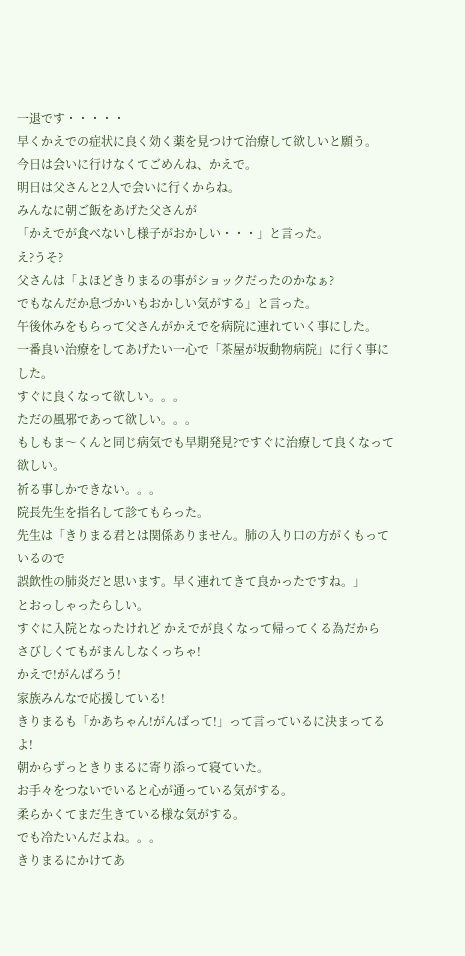一退です・・・・・
早くかえでの症状に良く効く薬を見つけて治療して欲しいと願う。
今日は会いに行けなくてごめんね、かえで。
明日は父さんと2人で会いに行くからね。
みんなに朝ご飯をあげた父さんが
「かえでが食べないし様子がおかしい・・・」と言った。
え?うそ?
父さんは「よほどきりまるの事がショックだったのかなぁ?
でもなんだか息づかいもおかしい気がする」と言った。
午後休みをもらって父さんがかえでを病院に連れていく事にした。
一番良い治療をしてあげたい一心で「茶屋が坂動物病院」に行く事にした。
すぐに良くなって欲しい。。。
ただの風邪であって欲しい。。。
もしもま〜くんと同じ病気でも早期発見?ですぐに治療して良くなって欲しい。
祈る事しかできない。。。
院長先生を指名して診てもらった。
先生は「きりまる君とは関係ありません。肺の入り口の方がくもっているので
誤飲性の肺炎だと思います。早く連れてきて良かったですね。」
とおっしゃったらしい。
すぐに入院となったけれど かえでが良くなって帰ってくる為だから
さびしくてもがまんしなくっちゃ!
かえで!がんばろう!
家族みんなで応援している!
きりまるも「かあちゃん!がんばって!」って言っているに決まってるよ!
朝からずっときりまるに寄り添って寝ていた。
お手々をつないでいると心が通っている気がする。
柔らかくてまだ生きている様な気がする。
でも冷たいんだよね。。。
きりまるにかけてあ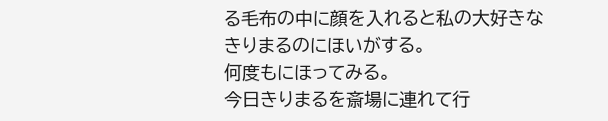る毛布の中に顔を入れると私の大好きな
きりまるのにほいがする。
何度もにほってみる。
今日きりまるを斎場に連れて行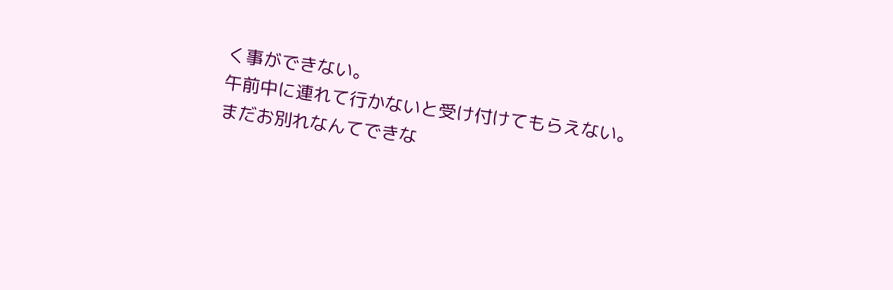く事ができない。
午前中に連れて行かないと受け付けてもらえない。
まだお別れなんてできな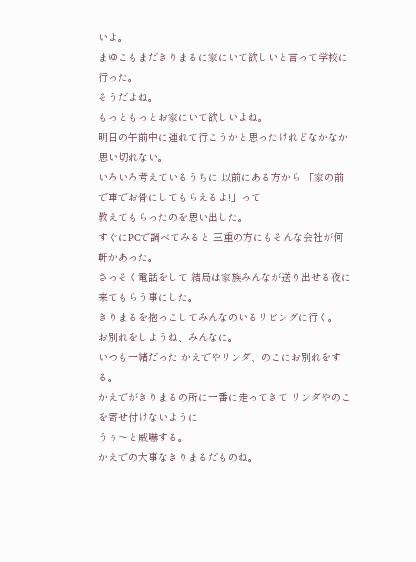いよ。
まゆこもまだきりまるに家にいて欲しいと言って学校に行った。
そうだよね。
もっともっとお家にいて欲しいよね。
明日の午前中に連れて行こうかと思ったけれどなかなか思い切れない。
いろいろ考えているうちに 以前にある方から 「家の前で車でお骨にしてもらえるよ!」って
教えてもらったのを思い出した。
すぐにPCで調べてみると 三重の方にもそんな会社が何軒かあった。
さっそく電話をして 結局は家族みんなが送り出せる夜に来てもらう事にした。
きりまるを抱っこしてみんなのいるリビングに行く。
お別れをしようね、みんなに。
いつも一緒だった かえでやリンダ、のこにお別れをする。
かえでがきりまるの所に一番に走ってきて リンダやのこを寄せ付けないように
うぅ〜と威嚇する。
かえでの大事なきりまるだものね。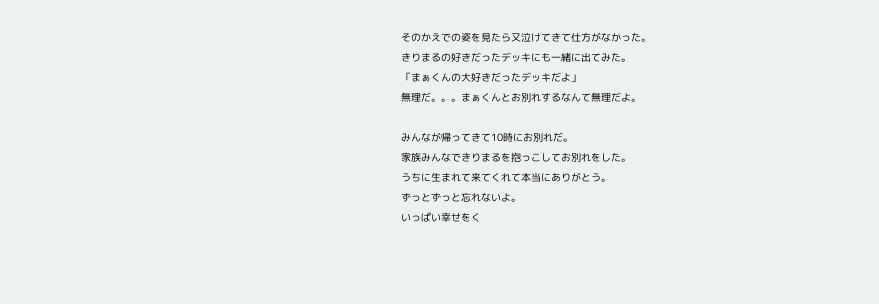そのかえでの姿を見たら又泣けてきて仕方がなかった。
きりまるの好きだったデッキにも一緒に出てみた。
「まぁくんの大好きだったデッキだよ」
無理だ。。。まぁくんとお別れするなんて無理だよ。

みんなが帰ってきて10時にお別れだ。
家族みんなできりまるを抱っこしてお別れをした。
うちに生まれて来てくれて本当にありがとう。
ずっとずっと忘れないよ。
いっぱい幸せをく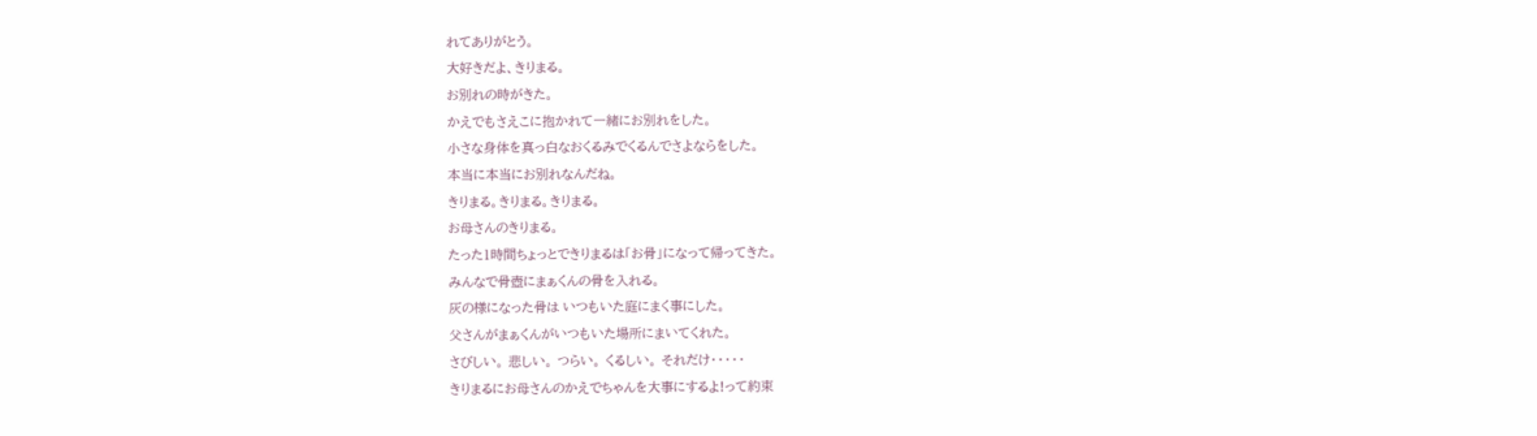れてありがとう。
大好きだよ、きりまる。
お別れの時がきた。
かえでもさえこに抱かれて一緒にお別れをした。
小さな身体を真っ白なおくるみでくるんでさよならをした。
本当に本当にお別れなんだね。
きりまる。きりまる。きりまる。
お母さんのきりまる。
たった1時間ちょっとできりまるは「お骨」になって帰ってきた。
みんなで骨壺にまぁくんの骨を入れる。
灰の様になった骨は いつもいた庭にまく事にした。
父さんがまぁくんがいつもいた場所にまいてくれた。
さびしい。 悲しい。 つらい。 くるしい。 それだけ・・・・・
きりまるにお母さんのかえでちゃんを大事にするよ!って約束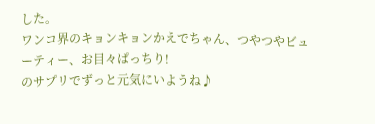した。
ワンコ界のキョンキョンかえでちゃん、つやつやビューティー、お目々ぱっちり!
のサプリでずっと元気にいようね♪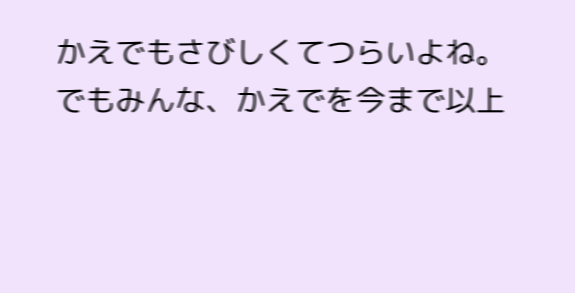かえでもさびしくてつらいよね。
でもみんな、かえでを今まで以上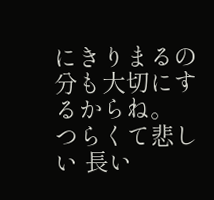にきりまるの分も大切にするからね。
つらくて悲しい 長い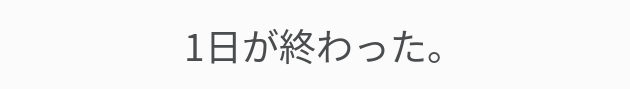1日が終わった。